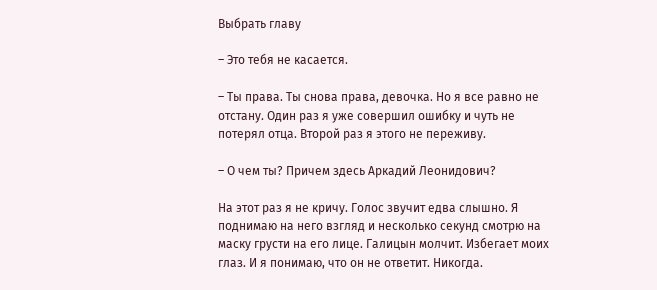Выбрать главу

– Это тебя не касается.

– Ты права. Ты снова права, девочка. Но я все равно не отстану. Один раз я уже совершил ошибку и чуть не потерял отца. Второй раз я этого не переживу.

– О чем ты? Причем здесь Аркадий Леонидович?

На этот раз я не кричу. Голос звучит едва слышно. Я поднимаю на него взгляд и несколько секунд смотрю на маску грусти на его лице. Галицын молчит. Избегает моих глаз. И я понимаю, что он не ответит. Никогда.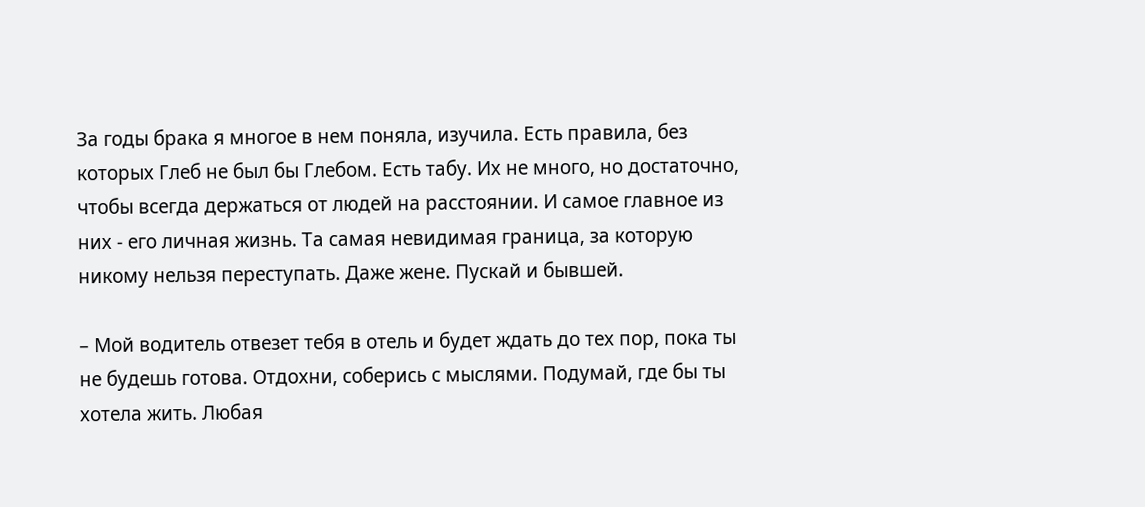За годы брака я многое в нем поняла, изучила. Есть правила, без которых Глеб не был бы Глебом. Есть табу. Их не много, но достаточно, чтобы всегда держаться от людей на расстоянии. И самое главное из них - его личная жизнь. Та самая невидимая граница, за которую никому нельзя переступать. Даже жене. Пускай и бывшей.

– Мой водитель отвезет тебя в отель и будет ждать до тех пор, пока ты не будешь готова. Отдохни, соберись с мыслями. Подумай, где бы ты хотела жить. Любая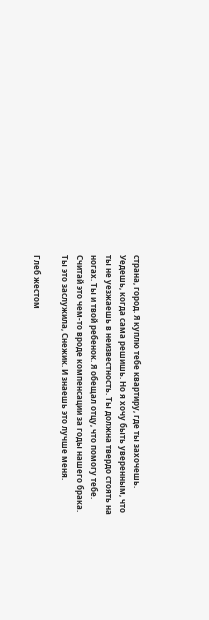страна, город. Я куплю тебе квартиру, где ты захочешь. Уедешь, когда сама решишь. Но я хочу быть уверенным, что ты не уезжаешь в неизвестность. Ты должна твердо стоять на ногах. Ты и твой ребенок. Я обещал отцу, что помогу тебе. Считай это чем-то вроде компенсации за годы нашего брака. Ты это заслужила, Снежик. И знаешь это лучше меня.

Глеб жестом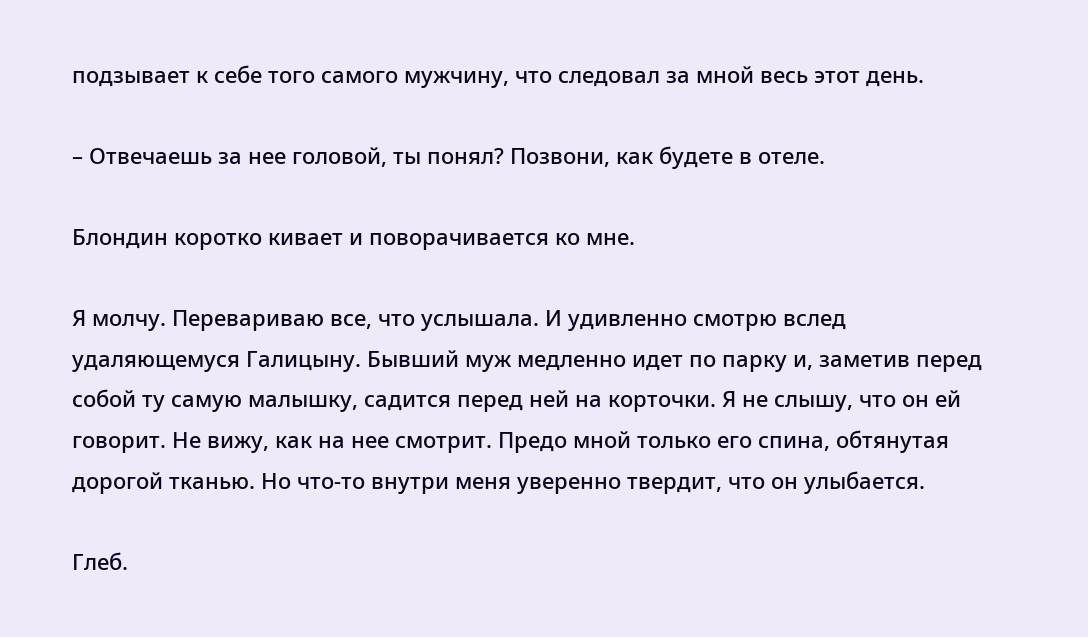подзывает к себе того самого мужчину, что следовал за мной весь этот день.

– Отвечаешь за нее головой, ты понял? Позвони, как будете в отеле.

Блондин коротко кивает и поворачивается ко мне.

Я молчу. Перевариваю все, что услышала. И удивленно смотрю вслед удаляющемуся Галицыну. Бывший муж медленно идет по парку и, заметив перед собой ту самую малышку, садится перед ней на корточки. Я не слышу, что он ей говорит. Не вижу, как на нее смотрит. Предо мной только его спина, обтянутая дорогой тканью. Но что-то внутри меня уверенно твердит, что он улыбается.

Глеб.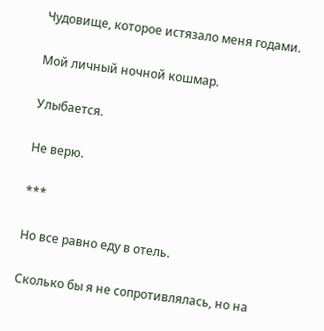Чудовище, которое истязало меня годами.

Мой личный ночной кошмар.

Улыбается.

Не верю.

***

Но все равно еду в отель.

Сколько бы я не сопротивлялась, но на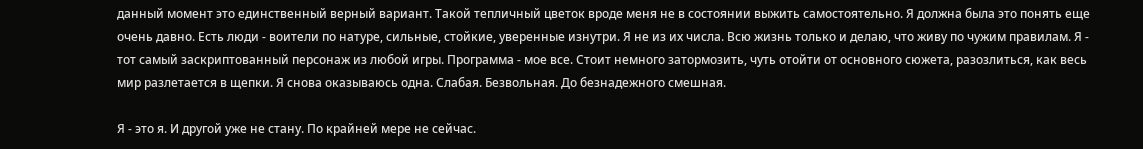данный момент это единственный верный вариант. Такой тепличный цветок вроде меня не в состоянии выжить самостоятельно. Я должна была это понять еще очень давно. Есть люди - воители по натуре, сильные, стойкие, уверенные изнутри. Я не из их числа. Всю жизнь только и делаю, что живу по чужим правилам. Я - тот самый заскриптованный персонаж из любой игры. Программа - мое все. Стоит немного затормозить, чуть отойти от основного сюжета, разозлиться, как весь мир разлетается в щепки. Я снова оказываюсь одна. Слабая. Безвольная. До безнадежного смешная.

Я - это я. И другой уже не стану. По крайней мере не сейчас.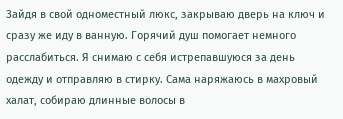Зайдя в свой одноместный люкс, закрываю дверь на ключ и сразу же иду в ванную. Горячий душ помогает немного расслабиться. Я снимаю с себя истрепавшуюся за день одежду и отправляю в стирку. Сама наряжаюсь в махровый халат, собираю длинные волосы в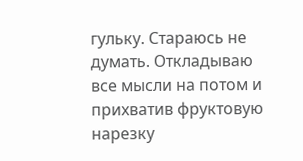гульку. Стараюсь не думать. Откладываю все мысли на потом и прихватив фруктовую нарезку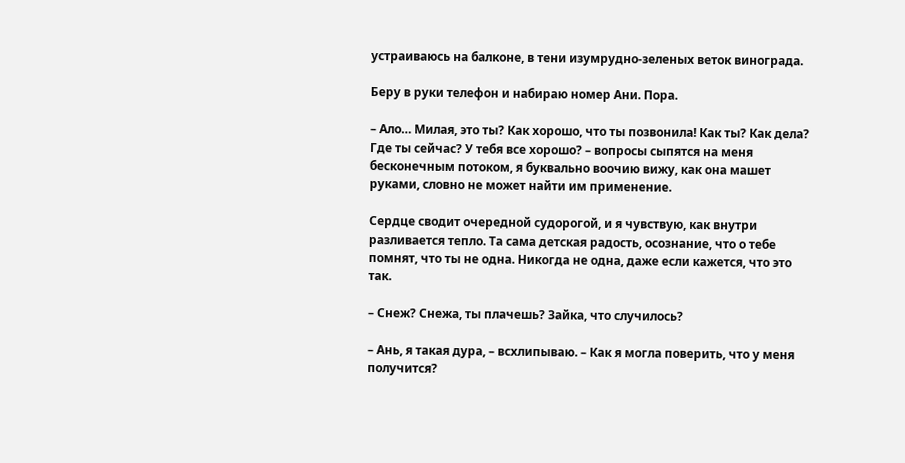устраиваюсь на балконе, в тени изумрудно-зеленых веток винограда.

Беру в руки телефон и набираю номер Ани. Пора.

– Ало… Милая, это ты? Как хорошо, что ты позвонила! Как ты? Как дела? Где ты сейчас? У тебя все хорошо? – вопросы сыпятся на меня бесконечным потоком, я буквально воочию вижу, как она машет руками, словно не может найти им применение.

Сердце сводит очередной судорогой, и я чувствую, как внутри разливается тепло. Та сама детская радость, осознание, что о тебе помнят, что ты не одна. Никогда не одна, даже если кажется, что это так.

– Снеж? Снежа, ты плачешь? Зайка, что случилось?

– Ань, я такая дура, – всхлипываю. – Как я могла поверить, что у меня получится?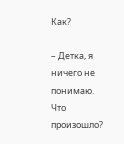Как?

– Детка, я ничего не понимаю. Что произошло?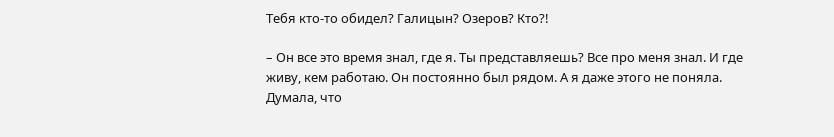Тебя кто-то обидел? Галицын? Озеров? Кто?!

– Он все это время знал, где я. Ты представляешь? Все про меня знал. И где живу, кем работаю. Он постоянно был рядом. А я даже этого не поняла. Думала, что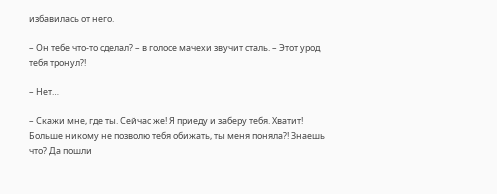избавилась от него.

– Он тебе что-то сделал? – в голосе мачехи звучит сталь. – Этот урод тебя тронул?!

– Нет…

– Скажи мне, где ты. Сейчас же! Я приеду и заберу тебя. Хватит! Больше никому не позволю тебя обижать, ты меня поняла?! Знаешь что? Да пошли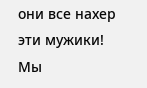они все нахер эти мужики! Мы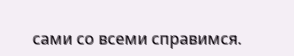сами со всеми справимся.